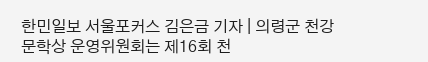한민일보 서울포커스 김은금 기자 | 의령군 천강문학상 운영위원회는 제16회 천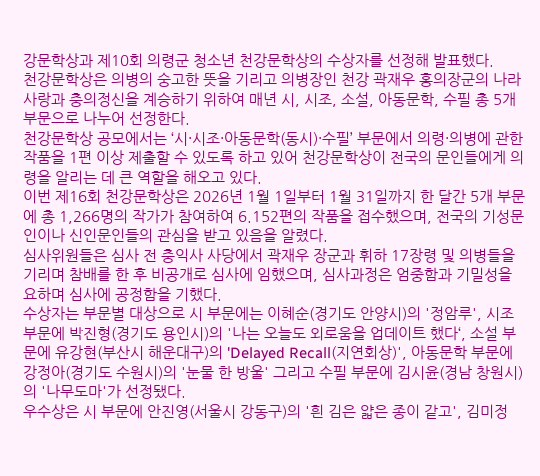강문학상과 제10회 의령군 청소년 천강문학상의 수상자를 선정해 발표했다.
천강문학상은 의병의 숭고한 뜻을 기리고 의병장인 천강 곽재우 홍의장군의 나라사랑과 충의정신을 계승하기 위하여 매년 시, 시조, 소설, 아동문학, 수필 총 5개 부문으로 나누어 선정한다.
천강문학상 공모에서는 ‘시·시조·아동문학(동시)·수필’ 부문에서 의령·의병에 관한 작품을 1편 이상 제출할 수 있도록 하고 있어 천강문학상이 전국의 문인들에게 의령을 알리는 데 큰 역할을 해오고 있다.
이번 제16회 천강문학상은 2026년 1월 1일부터 1월 31일까지 한 달간 5개 부문에 총 1,266명의 작가가 참여하여 6.152편의 작품을 접수했으며, 전국의 기성문인이나 신인문인들의 관심을 받고 있음을 알렸다.
심사위원들은 심사 전 충익사 사당에서 곽재우 장군과 휘하 17장령 및 의병들을 기리며 참배를 한 후 비공개로 심사에 임했으며, 심사과정은 엄중함과 기밀성을 요하며 심사에 공정함을 기했다.
수상자는 부문별 대상으로 시 부문에는 이혜순(경기도 안양시)의 '정암루', 시조 부문에 박진형(경기도 용인시)의 '나는 오늘도 외로움을 업데이트 했다‘, 소설 부문에 유강현(부산시 해운대구)의 'Delayed Recall(지연회상)', 아동문학 부문에 강정아(경기도 수원시)의 '눈물 한 방울' 그리고 수필 부문에 김시윤(경남 창원시)의 '나무도마'가 선정됐다.
우수상은 시 부문에 안진영(서울시 강동구)의 '흰 김은 얇은 종이 같고', 김미정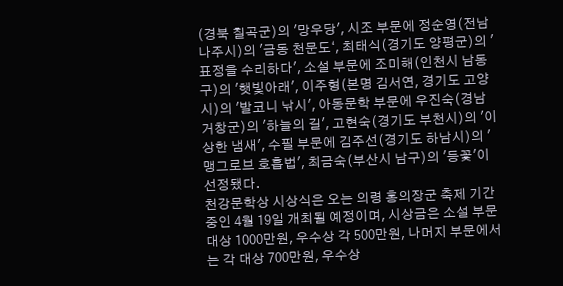(경북 칠곡군)의 '망우당', 시조 부문에 정순영(전남 나주시)의 '금동 천문도‘, 최태식(경기도 양평군)의 '표정을 수리하다', 소설 부문에 조미해(인천시 남동구)의 '햇빛아래', 이주형(본명 김서연, 경기도 고양시)의 '발코니 낚시', 아동문학 부문에 우진숙(경남 거창군)의 '하늘의 길', 고현숙(경기도 부천시)의 '이상한 냄새', 수필 부문에 김주선(경기도 하남시)의 '맹그로브 호흡법', 최금숙(부산시 남구)의 '등꽃'이 선정됐다.
천강문학상 시상식은 오는 의령 홍의장군 축제 기간 중인 4월 19일 개최될 예정이며, 시상금은 소설 부문 대상 1000만원, 우수상 각 500만원, 나머지 부문에서는 각 대상 700만원, 우수상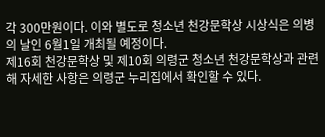각 300만원이다. 이와 별도로 청소년 천강문학상 시상식은 의병의 날인 6월1일 개최될 예정이다.
제16회 천강문학상 및 제10회 의령군 청소년 천강문학상과 관련해 자세한 사항은 의령군 누리집에서 확인할 수 있다.